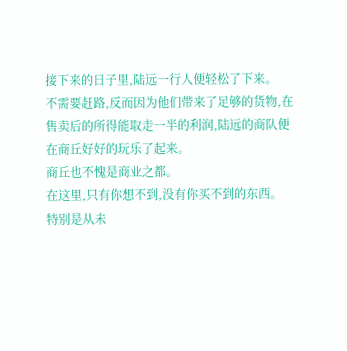接下来的日子里,陆远一行人便轻松了下来。
不需要赶路,反而因为他们带来了足够的货物,在售卖后的所得能取走一半的利润,陆远的商队便在商丘好好的玩乐了起来。
商丘也不愧是商业之都。
在这里,只有你想不到,没有你买不到的东西。
特别是从未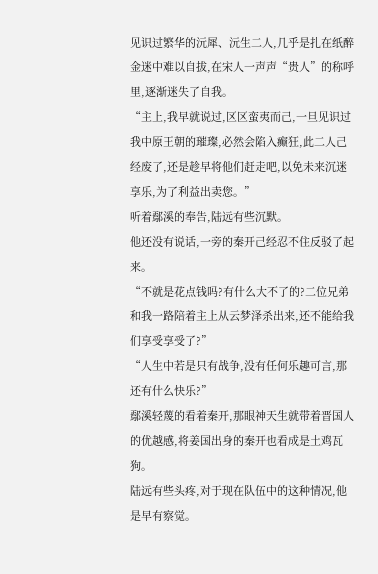见识过繁华的沅犀、沅生二人,几乎是扎在纸醉金迷中难以自拔,在宋人一声声“贵人”的称呼里,逐渐迷失了自我。
“主上,我早就说过,区区蛮夷而己,一旦见识过我中原王朝的璀璨,必然会陷入癫狂,此二人己经废了,还是趁早将他们赶走吧,以免未来沉迷享乐,为了利益出卖您。”
听着鄢溪的奉告,陆远有些沉默。
他还没有说话,一旁的秦开己经忍不住反驳了起来。
“不就是花点钱吗?有什么大不了的?二位兄弟和我一路陪着主上从云梦泽杀出来,还不能给我们享受享受了?”
“人生中若是只有战争,没有任何乐趣可言,那还有什么快乐?”
鄢溪轻蔑的看着秦开,那眼神天生就带着晋国人的优越感,将姜国出身的秦开也看成是土鸡瓦狗。
陆远有些头疼,对于现在队伍中的这种情况,他是早有察觉。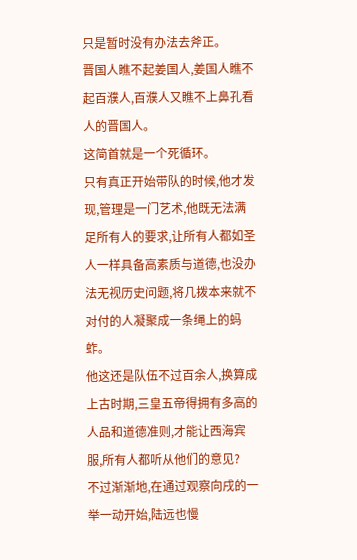只是暂时没有办法去斧正。
晋国人瞧不起姜国人,姜国人瞧不起百濮人,百濮人又瞧不上鼻孔看人的晋国人。
这简首就是一个死循环。
只有真正开始带队的时候,他才发现,管理是一门艺术,他既无法满足所有人的要求,让所有人都如圣人一样具备高素质与道德,也没办法无视历史问题,将几拨本来就不对付的人凝聚成一条绳上的蚂蚱。
他这还是队伍不过百余人,换算成上古时期,三皇五帝得拥有多高的人品和道德准则,才能让西海宾服,所有人都听从他们的意见?
不过渐渐地,在通过观察向戌的一举一动开始,陆远也慢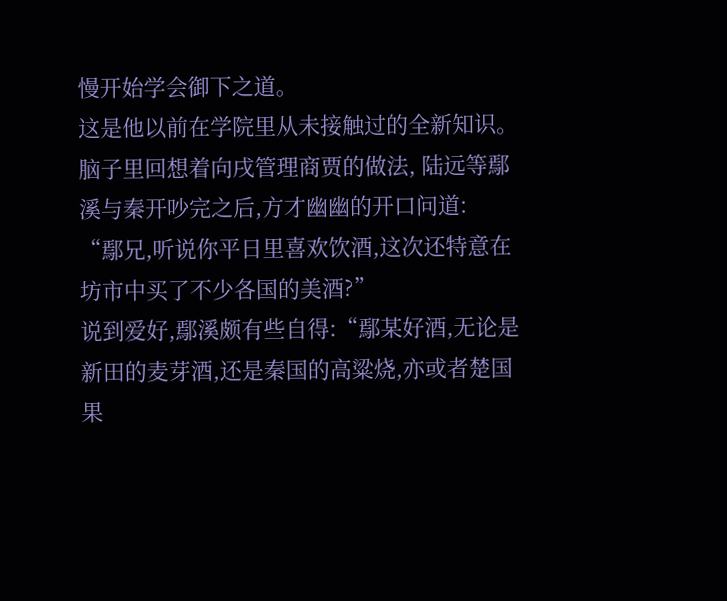慢开始学会御下之道。
这是他以前在学院里从未接触过的全新知识。
脑子里回想着向戌管理商贾的做法, 陆远等鄢溪与秦开吵完之后,方才幽幽的开口问道:
“鄢兄,听说你平日里喜欢饮酒,这次还特意在坊市中买了不少各国的美酒?”
说到爱好,鄢溪颇有些自得:“鄢某好酒,无论是新田的麦芽酒,还是秦国的高粱烧,亦或者楚国果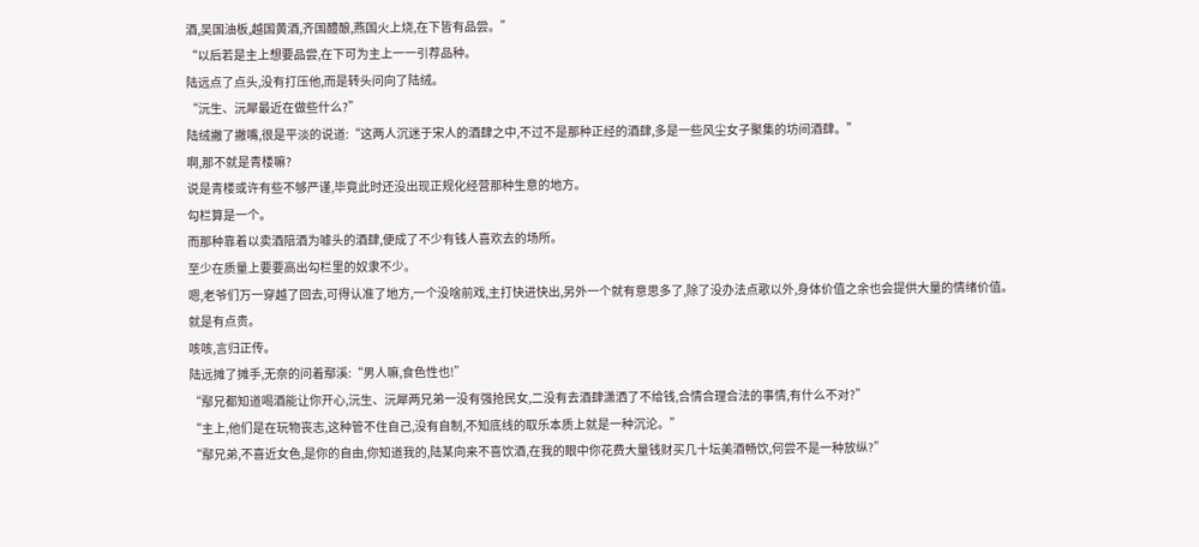酒,吴国油板,越国黄酒,齐国醴酿,燕国火上烧,在下皆有品尝。”
“以后若是主上想要品尝,在下可为主上一一引荐品种。
陆远点了点头,没有打压他,而是转头问向了陆绒。
“沅生、沅犀最近在做些什么?”
陆绒撇了撇嘴,很是平淡的说道:“这两人沉迷于宋人的酒肆之中,不过不是那种正经的酒肆,多是一些风尘女子聚集的坊间酒肆。”
啊,那不就是青楼嘛?
说是青楼或许有些不够严谨,毕竟此时还没出现正规化经营那种生意的地方。
勾栏算是一个。
而那种靠着以卖酒陪酒为噱头的酒肆,便成了不少有钱人喜欢去的场所。
至少在质量上要要高出勾栏里的奴隶不少。
嗯,老爷们万一穿越了回去,可得认准了地方,一个没啥前戏,主打快进快出,另外一个就有意思多了,除了没办法点歌以外,身体价值之余也会提供大量的情绪价值。
就是有点贵。
咳咳,言归正传。
陆远摊了摊手,无奈的问着鄢溪:“男人嘛,食色性也!”
“鄢兄都知道喝酒能让你开心,沅生、沅犀两兄弟一没有强抢民女,二没有去酒肆潇洒了不给钱,合情合理合法的事情,有什么不对?”
“主上,他们是在玩物丧志,这种管不住自己,没有自制,不知底线的取乐本质上就是一种沉沦。”
“鄢兄弟,不喜近女色,是你的自由,你知道我的,陆某向来不喜饮酒,在我的眼中你花费大量钱财买几十坛美酒畅饮,何尝不是一种放纵?”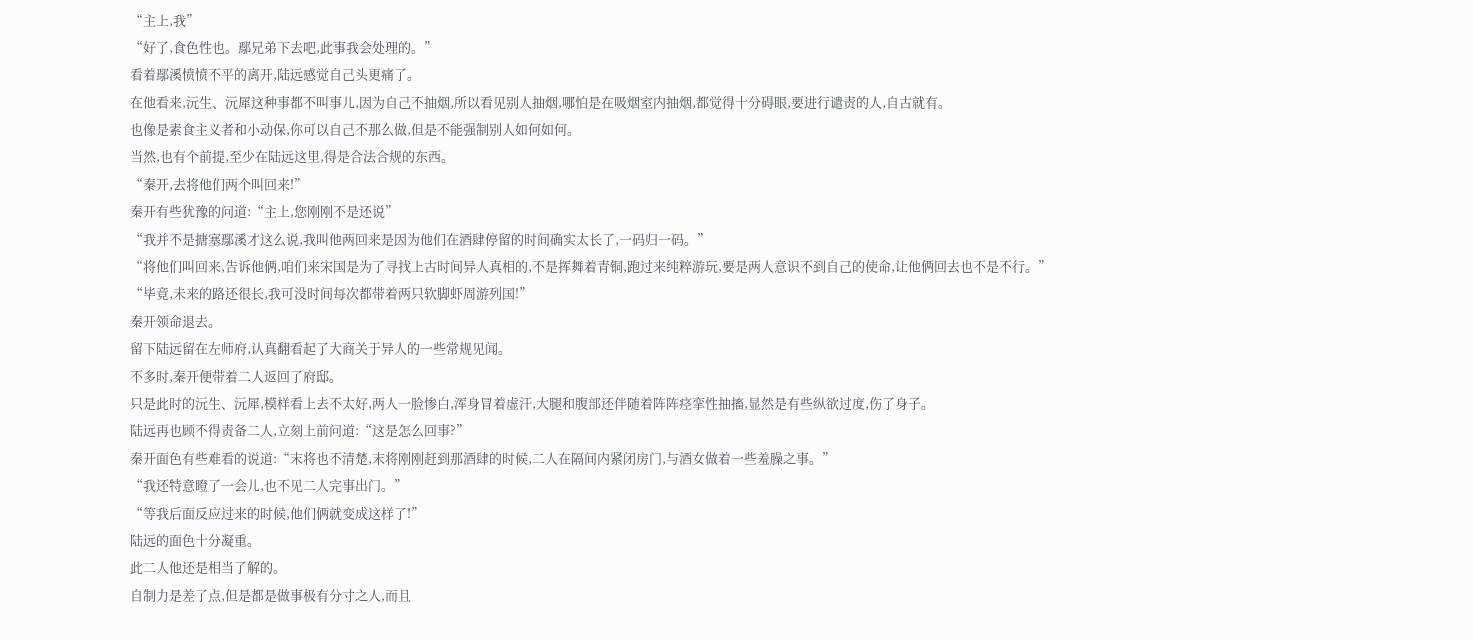“主上,我”
“好了,食色性也。鄢兄弟下去吧,此事我会处理的。”
看着鄢溪愤愤不平的离开,陆远感觉自己头更痛了。
在他看来,沅生、沅犀这种事都不叫事儿,因为自己不抽烟,所以看见别人抽烟,哪怕是在吸烟室内抽烟,都觉得十分碍眼,要进行谴责的人,自古就有。
也像是素食主义者和小动保,你可以自己不那么做,但是不能强制别人如何如何。
当然,也有个前提,至少在陆远这里,得是合法合规的东西。
“秦开,去将他们两个叫回来!”
秦开有些犹豫的问道:“主上,您刚刚不是还说”
“我并不是搪塞鄢溪才这么说,我叫他两回来是因为他们在酒肆停留的时间确实太长了,一码归一码。”
“将他们叫回来,告诉他俩,咱们来宋国是为了寻找上古时间异人真相的,不是挥舞着青铜,跑过来纯粹游玩,要是两人意识不到自己的使命,让他俩回去也不是不行。”
“毕竟,未来的路还很长,我可没时间每次都带着两只软脚虾周游列国!”
秦开领命退去。
留下陆远留在左师府,认真翻看起了大商关于异人的一些常规见闻。
不多时,秦开便带着二人返回了府邸。
只是此时的沅生、沅犀,模样看上去不太好,两人一脸惨白,浑身冒着虚汗,大腿和腹部还伴随着阵阵痉挛性抽搐,显然是有些纵欲过度,伤了身子。
陆远再也顾不得责备二人,立刻上前问道:“这是怎么回事?”
秦开面色有些难看的说道:“末将也不清楚,末将刚刚赶到那酒肆的时候,二人在隔间内紧闭房门,与酒女做着一些羞臊之事。”
“我还特意瞪了一会儿,也不见二人完事出门。”
“等我后面反应过来的时候,他们俩就变成这样了!”
陆远的面色十分凝重。
此二人他还是相当了解的。
自制力是差了点,但是都是做事极有分寸之人,而且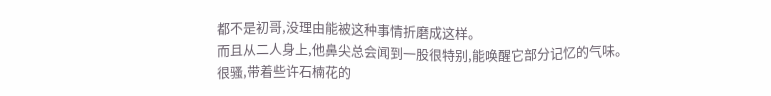都不是初哥,没理由能被这种事情折磨成这样。
而且从二人身上,他鼻尖总会闻到一股很特别,能唤醒它部分记忆的气味。
很骚,带着些许石楠花的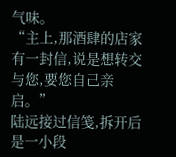气味。
“主上,那酒肆的店家有一封信,说是想转交与您,要您自己亲启。”
陆远接过信笺,拆开后是一小段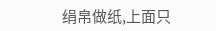绢帛做纸,上面只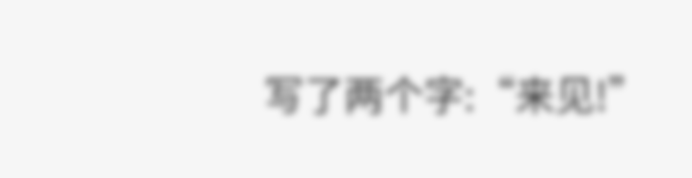写了两个字:“来见!”